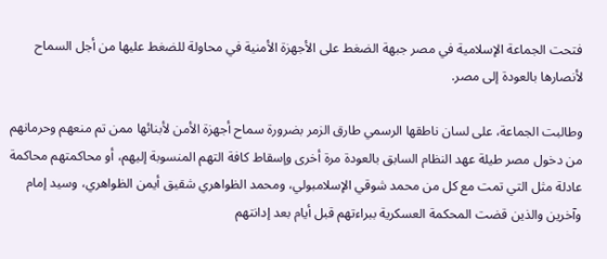فتحت الجماعة الإسلامية في مصر جبهة الضغط على الأجهزة الأمنية في محاولة للضغط عليها من أجل السماح لأنصارها بالعودة إلى مصر.

وطالبت الجماعة، على لسان ناطقها الرسمي طارق الزمر بضرورة سماح أجهزة الأمن لأبنائها ممن تم منعهم وحرمانهم من دخول مصر طيلة عهد النظام السابق بالعودة مرة أخرى وإسقاط كافة التهم المنسوبة إليهم، أو محاكمتهم محاكمة عادلة مثل التي تمت مع كل من محمد شوقي الإسلامبولي، ومحمد الظواهري شقيق أيمن الظواهري، وسيد إمام وآخرين والذين قضت المحكمة العسكرية ببراءتهم قبل أيام بعد إدانتهم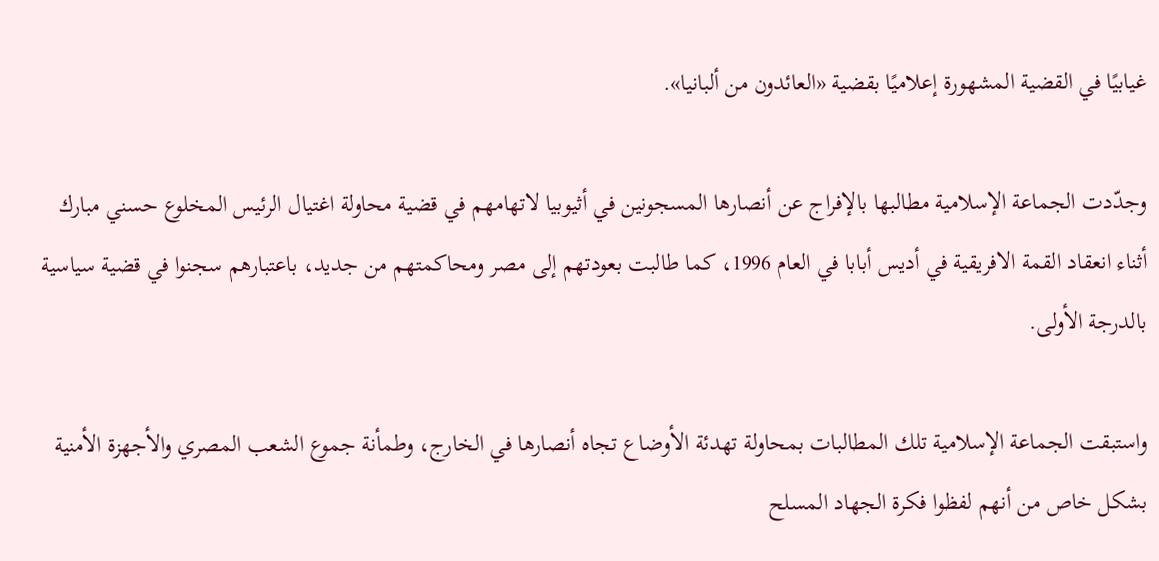غيابيًا في القضية المشهورة إعلاميًا بقضية «العائدون من ألبانيا».

وجدّدت الجماعة الإسلامية مطالبها بالإفراج عن أنصارها المسجونين في أثيوبيا لاتهامهم في قضية محاولة اغتيال الرئيس المخلوع حسني مبارك أثناء انعقاد القمة الافريقية في أديس أبابا في العام 1996، كما طالبت بعودتهم إلى مصر ومحاكمتهم من جديد، باعتبارهم سجنوا في قضية سياسية بالدرجة الأولى.

واستبقت الجماعة الإسلامية تلك المطالبات بمحاولة تهدئة الأوضاع تجاه أنصارها في الخارج، وطمأنة جموع الشعب المصري والأجهزة الأمنية بشكل خاص من أنهم لفظوا فكرة الجهاد المسلح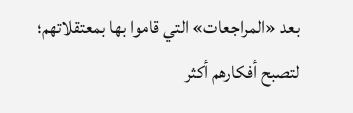بعد «المراجعات» التي قاموا بها بمعتقلاتهم؛ لتصبح أفكارهم أكثر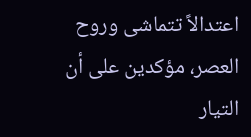اعتدالاً تتماشى وروح العصر، مؤكدين على أن التيار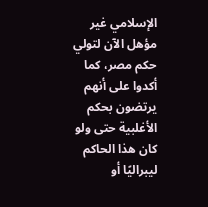الإسلامي غير مؤهل الآن لتولي حكم مصر، كما أكدوا على أنهم يرتضون بحكم الأغلبية حتى ولو كان هذا الحاكم ليبراليًا أو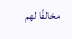مخالفًا لهم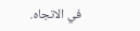في الاتجاه.